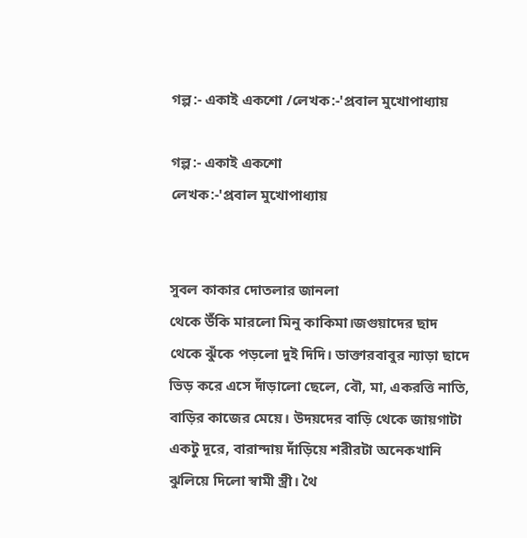গল্প:- একাই একশো /লেখক:-'প্রবাল মুখোপাধ্যায়

গল্প:- একাই একশো
লেখক:-'প্রবাল মুখোপাধ্যায়


সুবল কাকার দোতলার জানলা
থেকে উঁকি মারলো মিনু কাকিমা।জগুয়াদের ছাদ থেকে ঝুঁকে পড়লো দুই দিদি। ডাক্তারবাবুর ন্যাড়া ছাদে
ভিড় করে এসে দাঁড়ালো ছেলে, বৌ, মা, একরত্তি নাতি, বাড়ির কাজের মেয়ে। উদয়দের বাড়ি থেকে জায়গাটা একটু দূরে, বারান্দায় দাঁড়িয়ে শরীরটা অনেকখানি ঝুলিয়ে দিলো স্বামী স্ত্রী। থৈ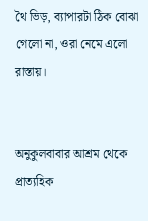থৈ ভিড়, ব্যাপারটা ঠিক বোঝা গেলো না, ওরা নেমে এলো রাস্তায়।


অনুকুলবাবার আশ্রম থেকে প্রাত্যহিক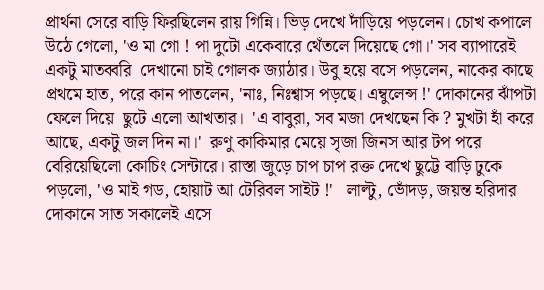প্রার্থনা সেরে বাড়ি ফিরছিলেন রায় গিন্নি। ভিড় দেখে দাঁড়িয়ে পড়লেন। চোখ কপালে উঠে গেলো, 'ও মা গো ! পা দুটো একেবারে থেঁতলে দিয়েছে গো।' সব ব্যাপারেই একটু মাতব্বরি  দেখানো চাই গোলক জ্যাঠার। উবু হয়ে বসে পড়লেন, নাকের কাছে প্রথমে হাত, পরে কান পাতলেন, 'নাঃ, নিঃশ্বাস পড়ছে। এম্বুলেন্স !' দোকানের ঝাঁপটা ফেলে দিয়ে  ছুটে এলো আখতার।  'এ বাবুরা, সব মজা দেখছেন কি ? মুখটা হাঁ করে আছে, একটু জল দিন না।'  রুণু কাকিমার মেয়ে সৃজা জিনস আর টপ পরে বেরিয়েছিলো কোচিং সেন্টারে। রাস্তা জুড়ে চাপ চাপ রক্ত দেখে ছুট্টে বাড়ি ঢুকে পড়লো, 'ও মাই গড, হোয়াট আ টেরিবল সাইট !'   লাল্টু, ভোঁদড়, জয়ন্ত হরিদার দোকানে সাত সকালেই এসে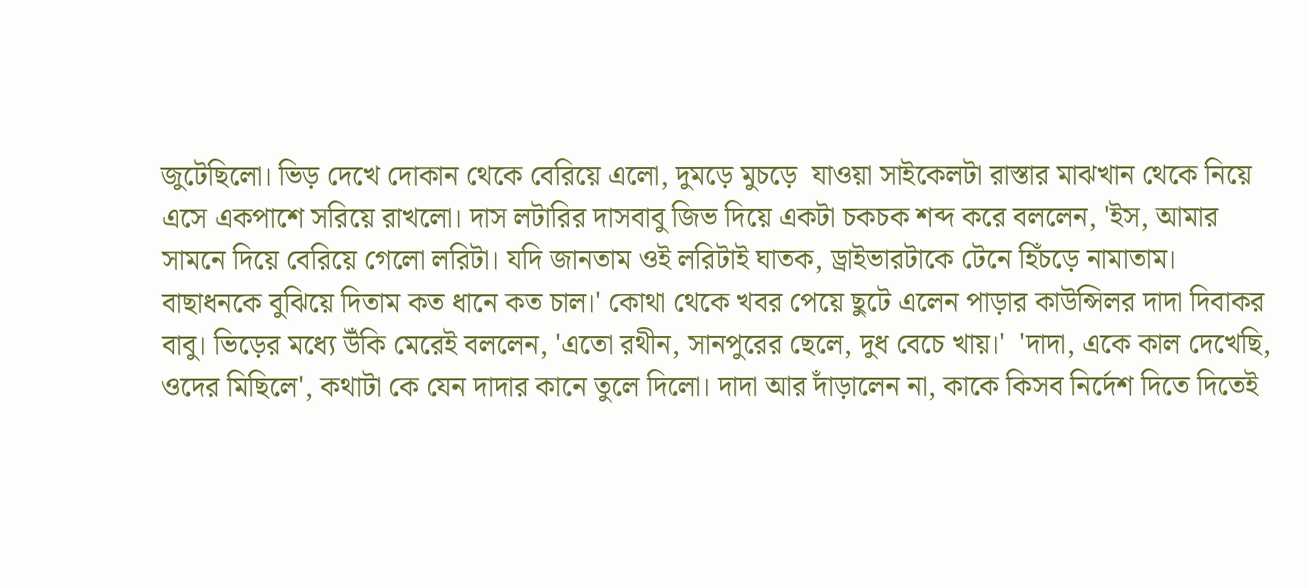জুটেছিলো। ভিড় দেখে দোকান থেকে বেরিয়ে এলো, দুমড়ে মুচড়ে  যাওয়া সাইকেলটা রাস্তার মাঝখান থেকে নিয়ে এসে একপাশে সরিয়ে রাখলো। দাস লটারির দাসবাবু জিভ দিয়ে একটা চকচক শব্দ করে বললেন, 'ইস, আমার সামনে দিয়ে বেরিয়ে গেলো লরিটা। যদি জানতাম ওই লরিটাই ঘাতক, ড্রাইভারটাকে টেনে হিঁচড়ে নামাতাম। বাছাধনকে বুঝিয়ে দিতাম কত ধানে কত চাল।' কোথা থেকে খবর পেয়ে ছুটে এলেন পাড়ার কাউন্সিলর দাদা দিবাকর বাবু। ভিড়ের মধ্যে উঁকি মেরেই বললেন, 'এতো রথীন, সানপুরের ছেলে, দুধ বেচে খায়।'  'দাদা, একে কাল দেখেছি, ওদের মিছিলে', কথাটা কে যেন দাদার কানে তুলে দিলো। দাদা আর দাঁড়ালেন না, কাকে কিসব নির্দেশ দিতে দিতেই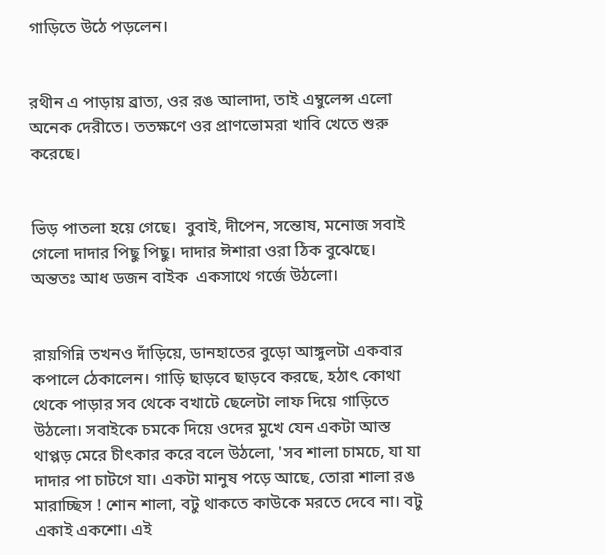গাড়িতে উঠে পড়লেন।


রথীন এ পাড়ায় ব্রাত্য, ওর রঙ আলাদা, তাই এম্বুলেন্স এলো অনেক দেরীতে। ততক্ষণে ওর প্রাণভোমরা খাবি খেতে শুরু করেছে।


ভিড় পাতলা হয়ে গেছে।  বুবাই, দীপেন, সন্তোষ, মনোজ সবাই গেলো দাদার পিছু পিছু। দাদার ঈশারা ওরা ঠিক বুঝেছে। অন্ততঃ আধ ডজন বাইক  একসাথে গর্জে উঠলো।


রায়গিন্নি তখনও দাঁড়িয়ে, ডানহাতের বুড়ো আঙ্গুলটা একবার কপালে ঠেকালেন। গাড়ি ছাড়বে ছাড়বে করছে, হঠাৎ কোথা থেকে পাড়ার সব থেকে বখাটে ছেলেটা লাফ দিয়ে গাড়িতে উঠলো। সবাইকে চমকে দিয়ে ওদের মুখে যেন একটা আস্ত থাপ্পড় মেরে চীৎকার করে বলে উঠলো, 'সব শালা চামচে, যা যা দাদার পা চাটগে যা। একটা মানুষ পড়ে আছে, তোরা শালা রঙ মারাচ্ছিস ! শোন শালা, বটু থাকতে কাউকে মরতে দেবে না। বটু একাই একশো। এই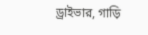ড্রাইভার, গাড়ি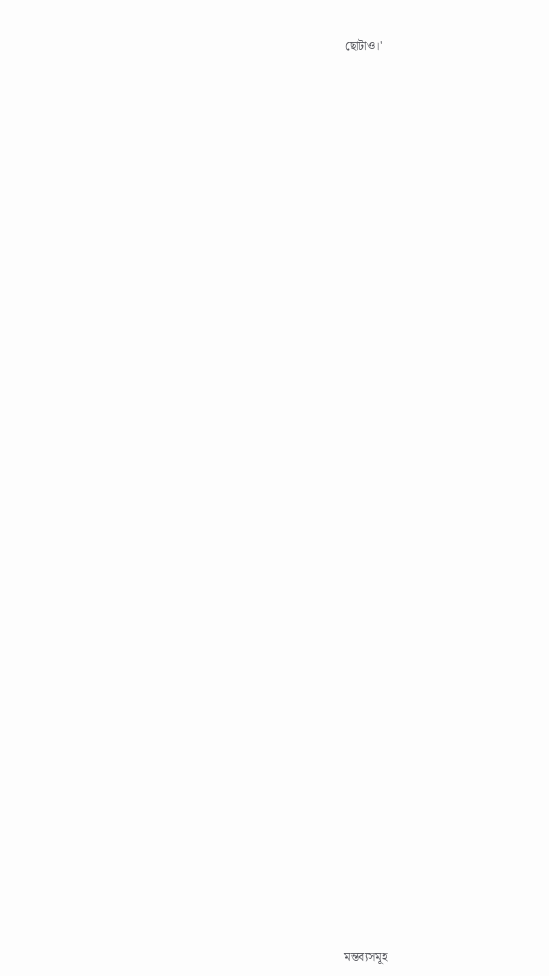ছোটাও।'







































মন্তব্যসমূহ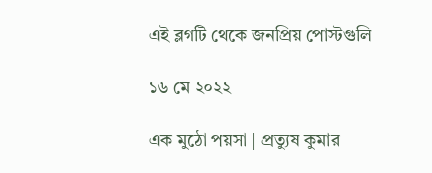এই ব্লগটি থেকে জনপ্রিয় পোস্টগুলি

১৬ মে ২০২২

এক মুঠো পয়সা | প্রত্যুষ কুমার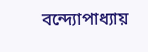বন্দ্যোপাধ্যায়